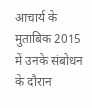आचार्य के मुताबिक 2015 में उनके संबोधन के दौरान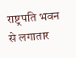राष्ट्रपति भवन से लगातार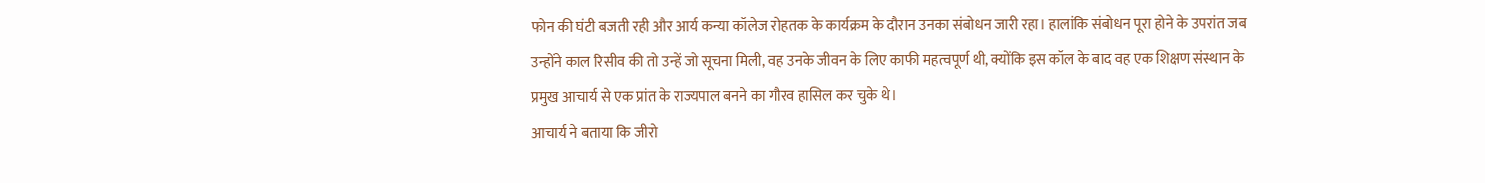फोन की घंटी बजती रही और आर्य कन्या कॉलेज रोहतक के कार्यक्रम के दौरान उनका संबोधन जारी रहा। हालांकि संबोधन पूरा होने के उपरांत जब उन्होंने काल रिसीव की तो उन्हें जो सूचना मिली, वह उनके जीवन के लिए काफी महत्वपूर्ण थी, क्योंकि इस कॉल के बाद वह एक शिक्षण संस्थान के प्रमुख आचार्य से एक प्रांत के राज्यपाल बनने का गौरव हासिल कर चुके थे।
आचार्य ने बताया कि जीरो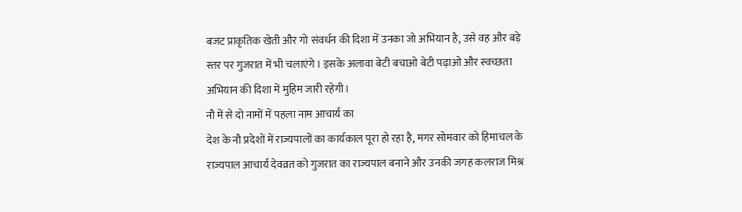बजट प्राकृतिक खेती और गो संवर्धन की दिशा में उनका जो अभियान है, उसे वह और बड़े स्तर पर गुजरात में भी चलाएंगे। इसके अलावा बेटी बचाओ बेटी पढ़ाओ और स्वच्छता अभियान की दिशा में मुहिम जारी रहेगी।
नौ में से दो नामों में पहला नाम आचार्य का
देश के नौ प्रदेशों में राज्यपालों का कार्यकाल पूरा हो रहा है, मगर सोमवार को हिमाचल के राज्यपाल आचार्य देवव्रत को गुजरात का राज्यपाल बनाने और उनकी जगह कलराज मिश्र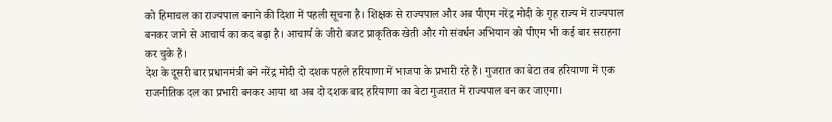को हिमाचल का राज्यपाल बनाने की दिशा में पहली सूचना है। शिक्षक से राज्यपाल और अब पीएम नरेंद्र मोदी के गृह राज्य में राज्यपाल बनकर जाने से आचार्य का कद बढ़ा है। आचार्य के जीरो बजट प्राकृतिक खेती और गो संवर्धन अभियान को पीएम भी कई बार सराहना कर चुके हैं।
देश के दूसरी बार प्रधानमंत्री बने नरेंद्र मोदी दो दशक पहले हरियाणा में भाजपा के प्रभारी रहे हैं। गुजरात का बेटा तब हरियाणा में एक राजनीतिक दल का प्रभारी बनकर आया था अब दो दशक बाद हरियाणा का बेटा गुजरात में राज्यपाल बन कर जाएगा।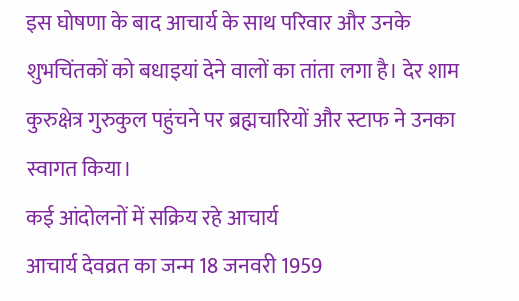इस घोषणा के बाद आचार्य के साथ परिवार और उनके शुभचिंतकों को बधाइयां देने वालों का तांता लगा है। देर शाम कुरुक्षेत्र गुरुकुल पहुंचने पर ब्रह्मचारियों और स्टाफ ने उनका स्वागत किया।
कई आंदोलनों में सक्रिय रहे आचार्य
आचार्य देवव्रत का जन्म 18 जनवरी 1959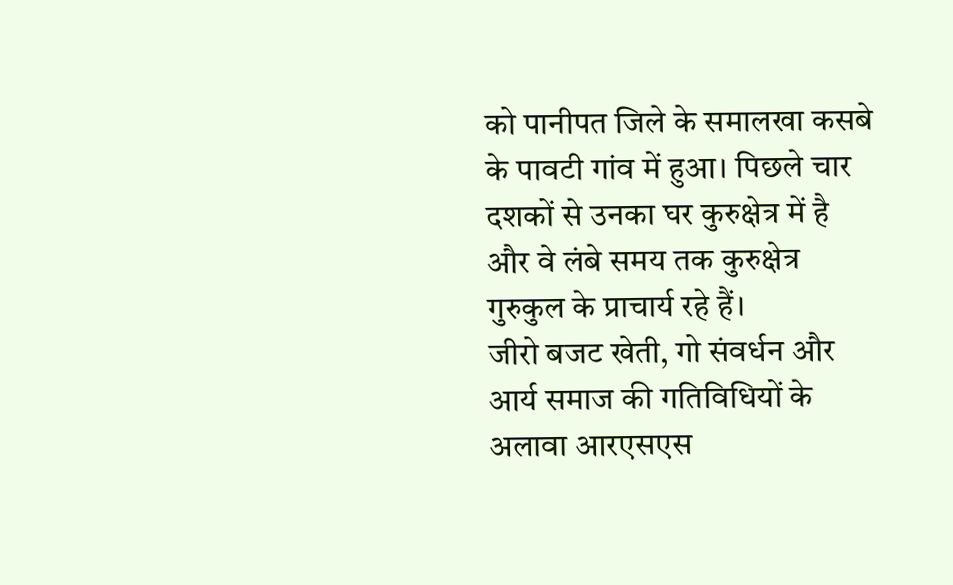को पानीपत जिले के समालखा कसबे के पावटी गांव में हुआ। पिछले चार दशकों से उनका घर कुरुक्षेत्र में है और वे लंबे समय तक कुरुक्षेत्र गुरुकुल के प्राचार्य रहे हैं।
जीरो बजट खेती, गो संवर्धन और आर्य समाज की गतिविधियों के अलावा आरएसएस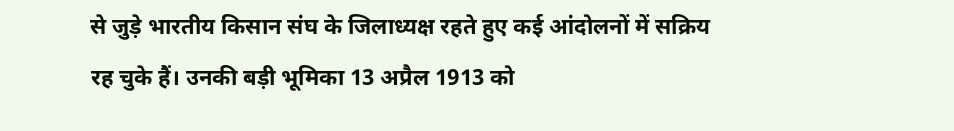से जुड़े भारतीय किसान संघ के जिलाध्यक्ष रहते हुए कई आंदोलनों में सक्रिय रह चुके हैं। उनकी बड़ी भूमिका 13 अप्रैल 1913 को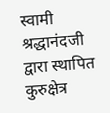स्वामी श्रद्धानंदजी द्वारा स्थापित कुरुक्षेत्र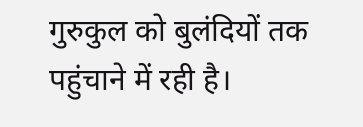गुरुकुल को बुलंदियों तक पहुंचाने में रही है।